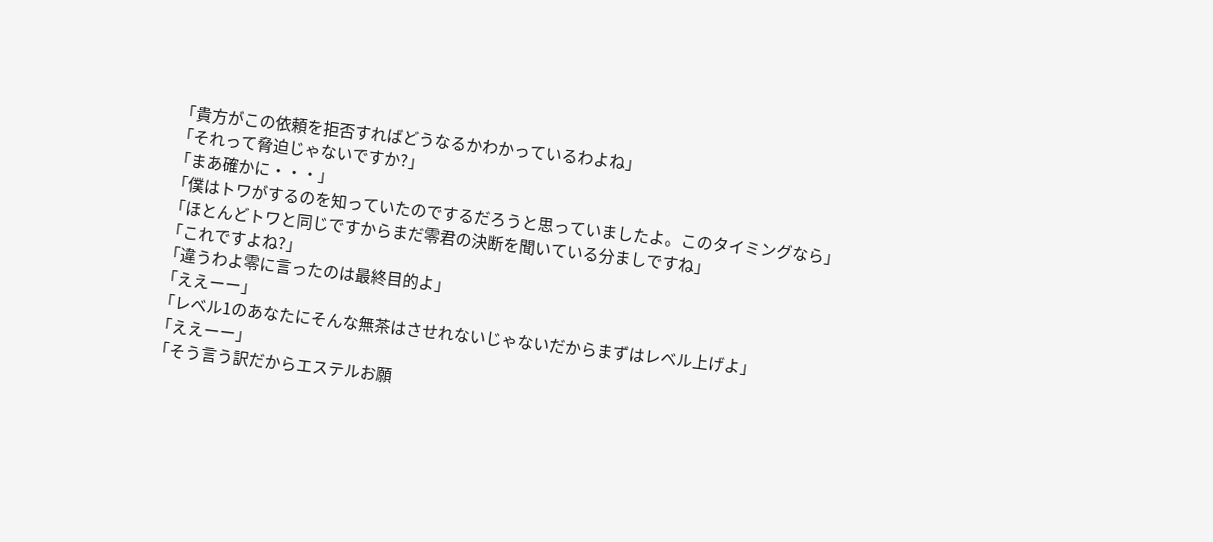「貴方がこの依頼を拒否すればどうなるかわかっているわよね」
「それって脅迫じゃないですか?」
「まあ確かに・・・」
「僕はトワがするのを知っていたのでするだろうと思っていましたよ。このタイミングなら」
「ほとんどトワと同じですからまだ零君の決断を聞いている分ましですね」
「これですよね?」
「違うわよ零に言ったのは最終目的よ」
「ええーー」
「レベル1のあなたにそんな無茶はさせれないじゃないだからまずはレベル上げよ」
「ええーー」
「そう言う訳だからエステルお願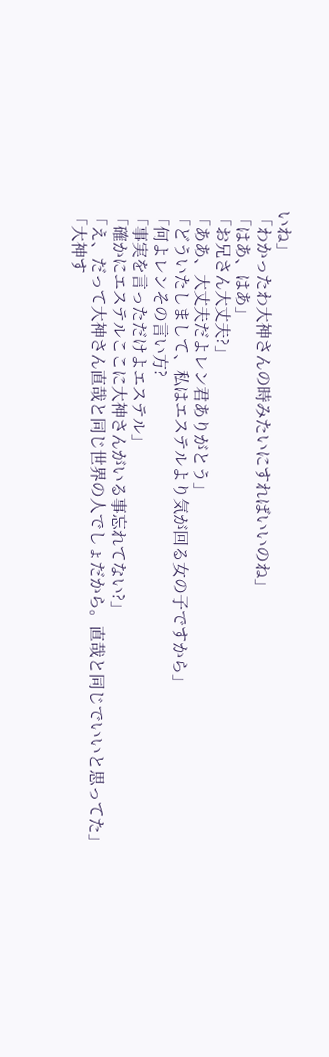いね」
「わかったわ大神さんの時みたいにすればいいのね」
「はあ、はあ」
「お兄さん大丈夫?」
「ああ、大丈夫だよレン君ありがとう」
「どういたしまして、私はエステルより気が回る女の子ですから」
「何よレンその言い方?
「事実を言っただけよエステル」
「確かにエステルここに大神さんがいる事忘れてない?」
「え、だって大神さん直哉と同じ世界の人でしょだから。直哉と同じでいいと思ってた」
「大神す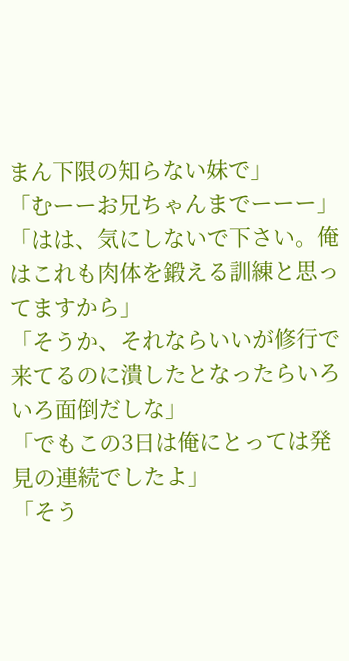まん下限の知らない妹で」
「むーーお兄ちゃんまでーーー」
「はは、気にしないで下さい。俺はこれも肉体を鍛える訓練と思ってますから」
「そうか、それならいいが修行で来てるのに潰したとなったらいろいろ面倒だしな」
「でもこの3日は俺にとっては発見の連続でしたよ」
「そう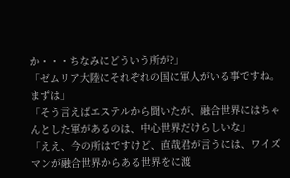か・・・ちなみにどういう所が?」
「ゼムリア大陸にそれぞれの国に軍人がいる事ですね。まずは」
「そう言えばエステルから聞いたが、融合世界にはちゃんとした軍があるのは、中心世界だけらしいな」
「ええ、今の所はですけど、直哉君が言うには、ワイズマンが融合世界からある世界をに渡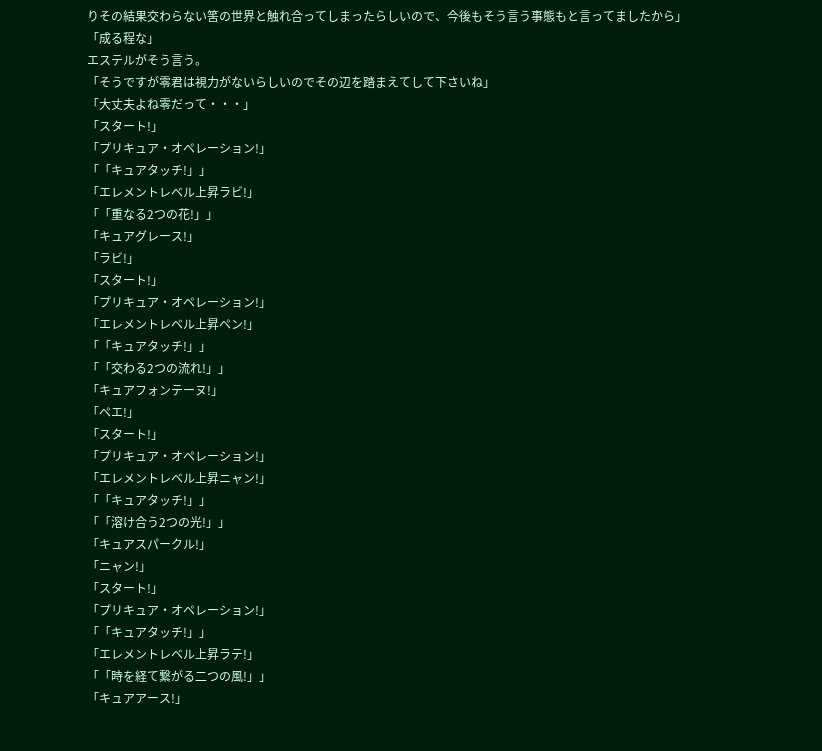りその結果交わらない筈の世界と触れ合ってしまったらしいので、今後もそう言う事態もと言ってましたから」
「成る程な」
エステルがそう言う。
「そうですが零君は視力がないらしいのでその辺を踏まえてして下さいね」
「大丈夫よね零だって・・・」
「スタート!」
「プリキュア・オペレーション!」
「「キュアタッチ!」」
「エレメントレベル上昇ラビ!」
「「重なる2つの花!」」
「キュアグレース!」
「ラビ!」
「スタート!」
「プリキュア・オペレーション!」
「エレメントレベル上昇ペン!」
「「キュアタッチ!」」
「「交わる2つの流れ!」」
「キュアフォンテーヌ!」
「ペエ!」
「スタート!」
「プリキュア・オペレーション!」
「エレメントレベル上昇ニャン!」
「「キュアタッチ!」」
「「溶け合う2つの光!」」
「キュアスパークル!」
「ニャン!」
「スタート!」
「プリキュア・オペレーション!」
「「キュアタッチ!」」
「エレメントレベル上昇ラテ!」
「「時を経て繋がる二つの風!」」
「キュアアース!」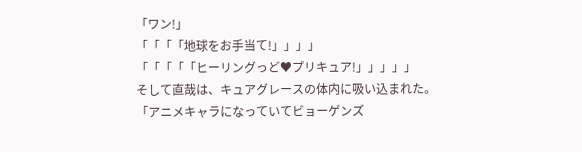「ワン!」
「「「「地球をお手当て!」」」」
「「「「「ヒーリングっど♥プリキュア!」」」」」
そして直哉は、キュアグレースの体内に吸い込まれた。
「アニメキャラになっていてビョーゲンズ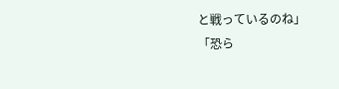と戦っているのね」
「恐ら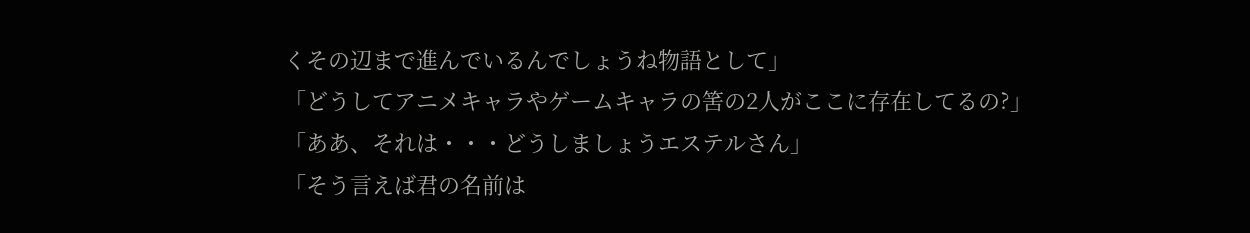くその辺まで進んでいるんでしょうね物語として」
「どうしてアニメキャラやゲームキャラの筈の2人がここに存在してるの?」
「ああ、それは・・・どうしましょうエステルさん」
「そう言えば君の名前は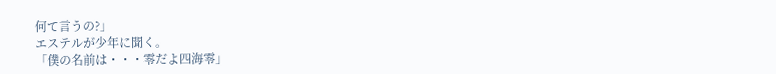何て言うの?」
エステルが少年に聞く。
「僕の名前は・・・零だよ四海零」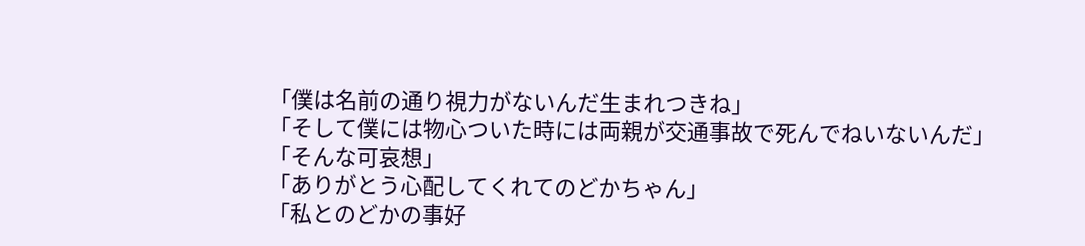「僕は名前の通り視力がないんだ生まれつきね」
「そして僕には物心ついた時には両親が交通事故で死んでねいないんだ」
「そんな可哀想」
「ありがとう心配してくれてのどかちゃん」
「私とのどかの事好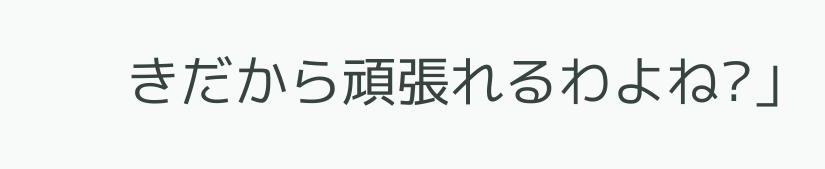きだから頑張れるわよね?」